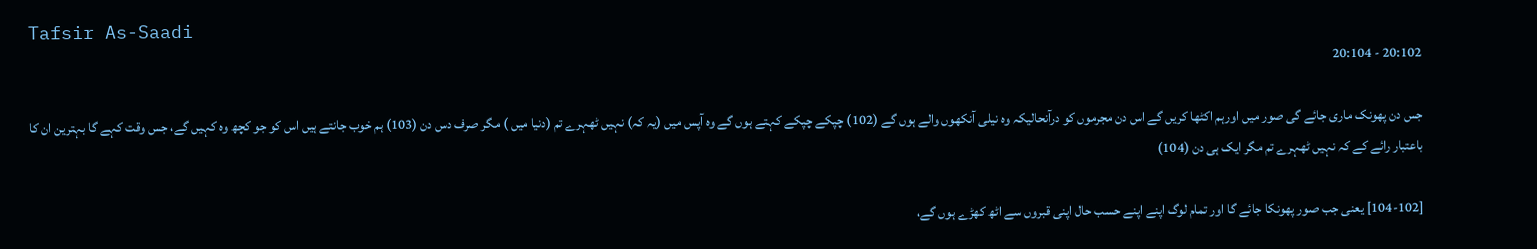Tafsir As-Saadi
20:102 - 20:104

جس دن پھونک ماری جائے گی صور میں اورہم اکٹھا کریں گے اس دن مجرموں کو درآنحالیکہ وہ نیلی آنکھوں والے ہوں گے (102) چپکے چپکے کہتے ہوں گے وہ آپس میں (یہ کہ) نہیں ٹھہرے تم (دنیا میں ) مگر صرف دس دن (103) ہم خوب جانتے ہیں اس کو جو کچھ وہ کہیں گے، جس وقت کہے گا بہترین ان کا باعتبار رائے کے کہ نہیں ٹھہرے تم مگر ایک ہی دن (104)

[104-102] یعنی جب صور پھونکا جائے گا اور تمام لوگ اپنے اپنے حسب حال اپنی قبروں سے اٹھ کھڑے ہوں گے،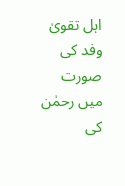اہل تقویٰ وفد کی صورت میں رحمٰن کی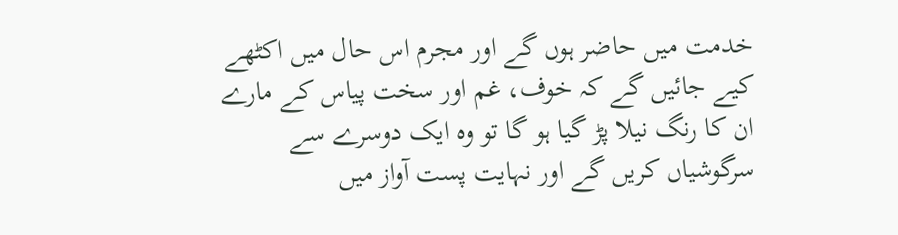خدمت میں حاضر ہوں گے اور مجرم اس حال میں اکٹھے کیے جائیں گے کہ خوف، غم اور سخت پیاس کے مارے ان کا رنگ نیلا پڑ گیا ہو گا تو وہ ایک دوسرے سے سرگوشیاں کریں گے اور نہایت پست آواز میں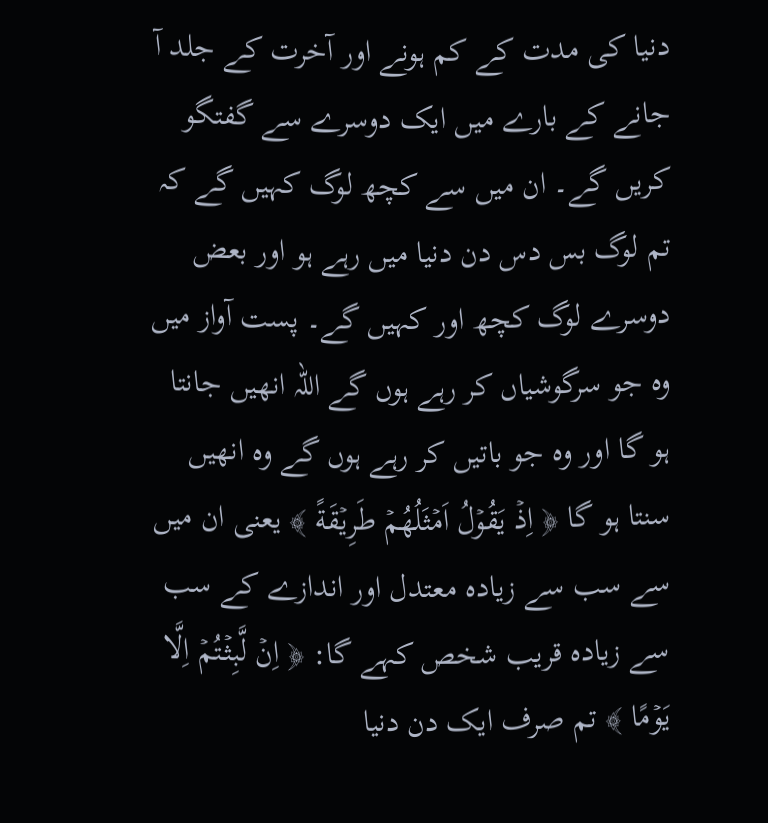دنیا کی مدت کے کم ہونے اور آخرت کے جلد آ جانے کے بارے میں ایک دوسرے سے گفتگو کریں گے۔ ان میں سے کچھ لوگ کہیں گے کہ تم لوگ بس دس دن دنیا میں رہے ہو اور بعض دوسرے لوگ کچھ اور کہیں گے۔ پست آواز میں وہ جو سرگوشیاں کر رہے ہوں گے اللہ انھیں جانتا ہو گا اور وہ جو باتیں کر رہے ہوں گے وہ انھیں سنتا ہو گا ﴿ اِذۡ يَقُوۡلُ اَمۡثَلُهُمۡ طَرِيۡقَةً ﴾ یعنی ان میں سے سب سے زیادہ معتدل اور اندازے کے سب سے زیادہ قریب شخص کہے گا: ﴿ اِنۡ لَّبِثۡتُمۡ اِلَّا يَوۡمًا ﴾ تم صرف ایک دن دنیا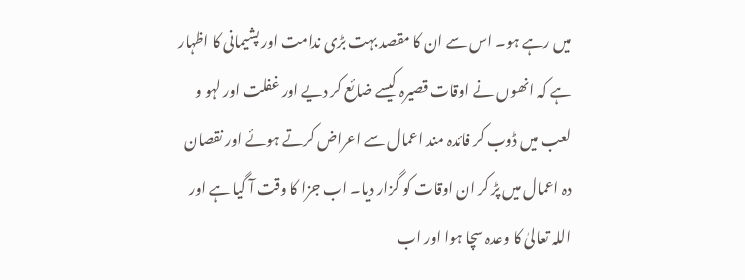میں رہے ہو۔ اس سے ان کا مقصد بہت بڑی ندامت اور پشیمانی کا اظہار ہے کہ انھوں نے اوقات قصیرہ کیسے ضائع کر دیے اور غفلت اور لہو و لعب میں ڈوب کر فائدہ مند اعمال سے اعراض کرتے ہوئے اور نقصان دہ اعمال میں پڑ کر ان اوقات کو گزار دیا۔ اب جزا کا وقت آ گیا ہے اور اللہ تعالیٰ کا وعدہ سچا ہوا اور اب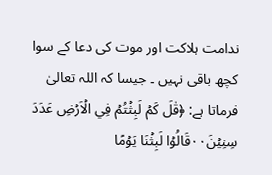ندامت ہلاکت اور موت کی دعا کے سوا کچھ باقی نہیں ۔ جیسا کہ اللہ تعالیٰ فرماتا ہے: ﴿قٰلَ كَمۡ لَبِثۡتُمۡ فِي الۡاَرۡضِ عَدَدَ سِنِيۡنَ۰۰قَالُوۡا لَبِثۡنَا يَوۡمًا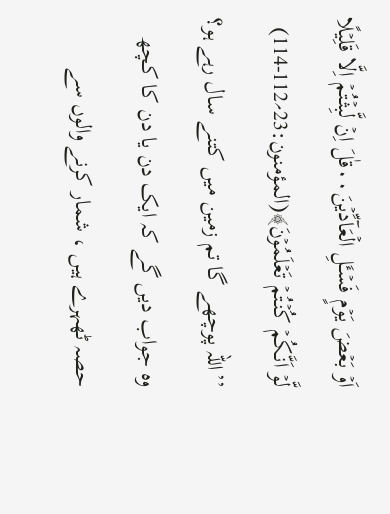اَوۡ بَعۡضَ يَوۡمٍ فَسۡـَٔلِ الۡعَآدِّيۡنَ۰۰قٰلَ اِنۡ لَّبِثۡتُمۡ اِلَّا قَلِيۡلًا لَّوۡ اَنَّـكُمۡ كُنۡتُمۡ تَعۡلَمُوۡنَ﴾(المؤمنون:23؍112-114) ’’اللہ پوچھے گا تم زمین میں کتنے سال رہے ہو؟ وہ جواب دیں گے کہ ایک دن یا دن کا کچھ حصہ ٹھہرے ہیں ، شمار کرنے والوں سے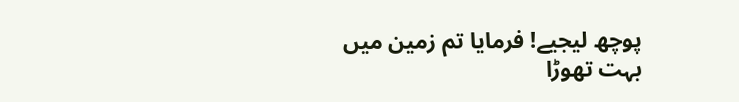پوچھ لیجیے! فرمایا تم زمین میں بہت تھوڑا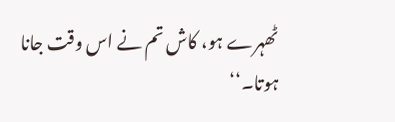ٹھہرے ہو، کاش تم نے اس وقت جانا ہوتا۔‘‘